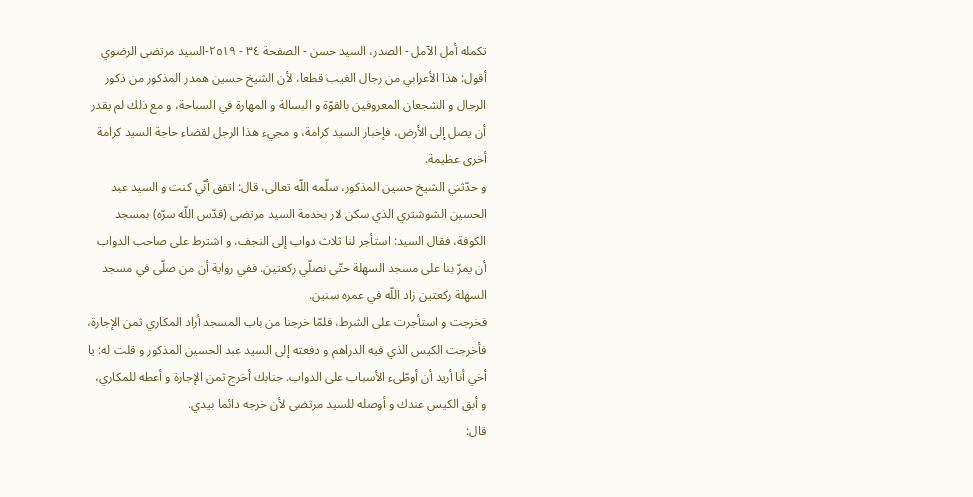تكمله أمل الآمل - الصدر، السيد حسن - الصفحة ٣٤ - ٢٥١٩-السيد مرتضى الرضوي
أقول: هذا الأعرابي من رجال الغيب قطعا، لأن الشيخ حسين همدر المذكور من ذكور الرجال و الشجعان المعروفين بالقوّة و البسالة و المهارة في السباحة، و مع ذلك لم يقدر أن يصل إلى الأرض، فإخبار السيد كرامة، و مجيء هذا الرجل لقضاء حاجة السيد كرامة أخرى عظيمة.
و حدّثني الشيخ حسين المذكور، سلّمه اللّه تعالى، قال: اتفق أنّي كنت و السيد عبد الحسين الشوشتري الذي سكن لار بخدمة السيد مرتضى (قدّس اللّه سرّه) بمسجد الكوفة، فقال السيد: استأجر لنا ثلاث دواب إلى النجف، و اشترط على صاحب الدواب أن يمرّ بنا على مسجد السهلة حتّى نصلّي ركعتين. ففي رواية أن من صلّى في مسجد السهلة ركعتين زاد اللّه في عمره سنين.
فخرجت و استأجرت على الشرط، فلمّا خرجنا من باب المسجد أراد المكاري ثمن الإجارة، فأخرجت الكيس الذي فيه الدراهم و دفعته إلى السيد عبد الحسين المذكور و قلت له: يا أخي أنا أريد أن أوطّىء الأسباب على الدواب. جنابك أخرج ثمن الإجارة و أعطه للمكاري، و أبق الكيس عندك و أوصله للسيد مرتضى لأن خرجه دائما بيدي.
قال: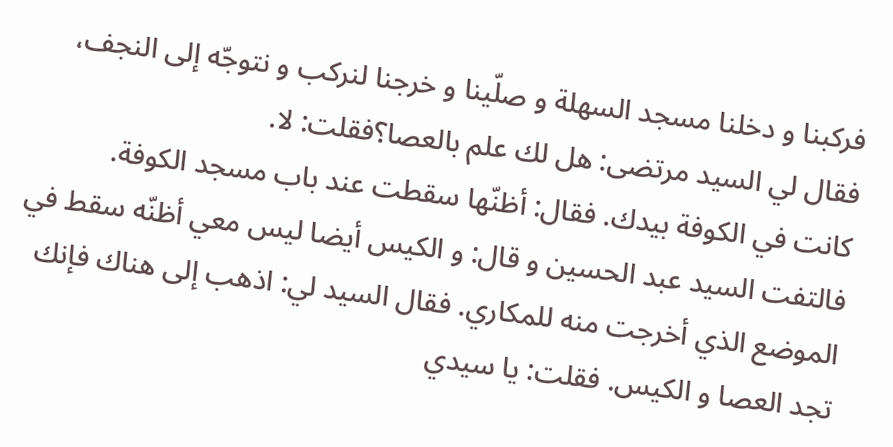فركبنا و دخلنا مسجد السهلة و صلّينا و خرجنا لنركب و نتوجّه إلى النجف، فقال لي السيد مرتضى: هل لك علم بالعصا؟فقلت: لا.
كانت في الكوفة بيدك. فقال: أظنّها سقطت عند باب مسجد الكوفة.
فالتفت السيد عبد الحسين و قال: و الكيس أيضا ليس معي أظنّه سقط في الموضع الذي أخرجت منه للمكاري. فقال السيد لي: اذهب إلى هناك فإنك تجد العصا و الكيس. فقلت: يا سيدي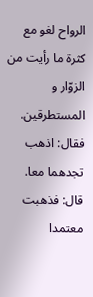الرواح لغو مع كثرة ما رأيت من الزوّار و المستطرقين. فقال: اذهب تجدهما معا.
قال: فذهبت معتمدا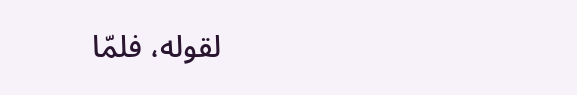لقوله، فلمّا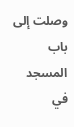وصلت إلى باب المسجد في